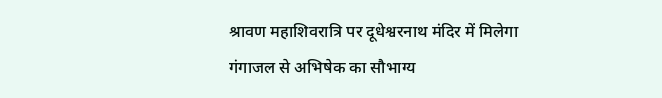श्रावण महाशिवरात्रि पर दूधेश्वरनाथ मंदिर में मिलेगा गंगाजल से अभिषेक का सौभाग्य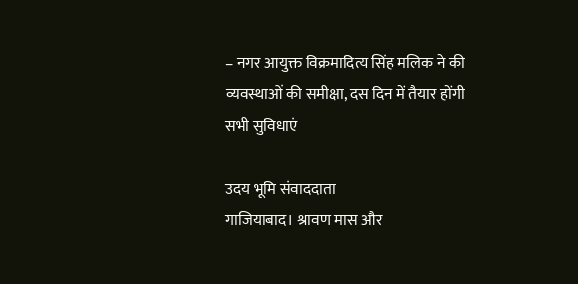– नगर आयुक्त विक्रमादित्य सिंह मलिक ने की व्यवस्थाओं की समीक्षा, दस दिन में तैयार होंगी सभी सुविधाएं

उदय भूमि संवाददाता
गाजियाबाद। श्रावण मास और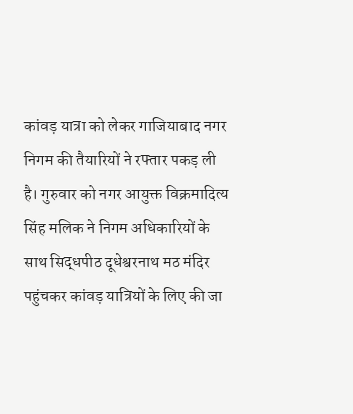कांवड़ यात्रा को लेकर गाजियाबाद नगर निगम की तैयारियों ने रफ्तार पकड़ ली है। गुरुवार को नगर आयुक्त विक्रमादित्य सिंह मलिक ने निगम अधिकारियों के साथ सिद्धपीठ दूधेश्वरनाथ मठ मंदिर पहुंचकर कांवड़ यात्रियों के लिए की जा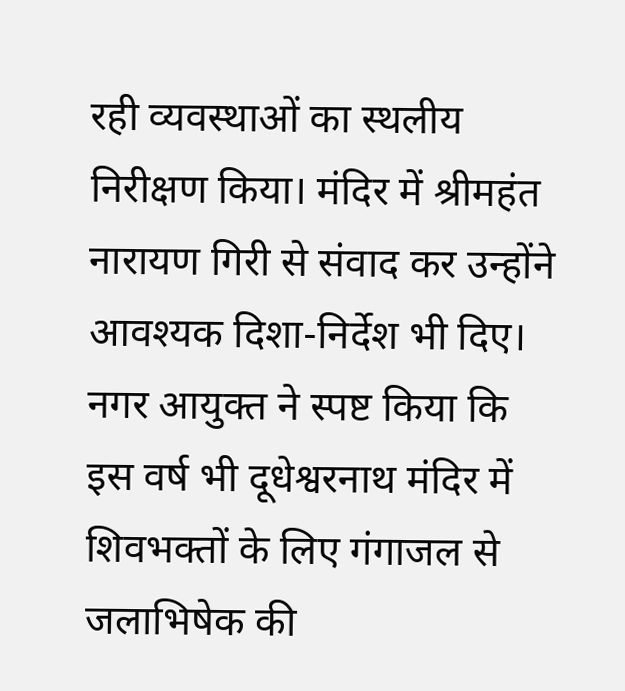रही व्यवस्थाओं का स्थलीय निरीक्षण किया। मंदिर में श्रीमहंत नारायण गिरी से संवाद कर उन्होंने आवश्यक दिशा-निर्देश भी दिए। नगर आयुक्त ने स्पष्ट किया कि इस वर्ष भी दूधेश्वरनाथ मंदिर में शिवभक्तों के लिए गंगाजल से जलाभिषेक की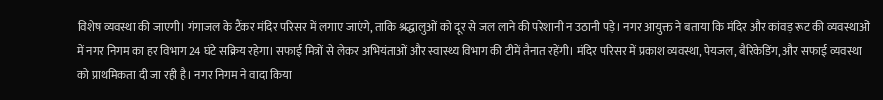विशेष व्यवस्था की जाएगी। गंगाजल के टैंकर मंदिर परिसर में लगाए जाएंगे, ताकि श्रद्धालुओं को दूर से जल लाने की परेशानी न उठानी पड़े। नगर आयुक्त ने बताया कि मंदिर और कांवड़ रूट की व्यवस्थाओं में नगर निगम का हर विभाग 24 घंटे सक्रिय रहेगा। सफाई मित्रों से लेकर अभियंताओं और स्वास्थ्य विभाग की टीमें तैनात रहेंगी। मंदिर परिसर में प्रकाश व्यवस्था, पेयजल, बैरिकेडिंग, और सफाई व्यवस्था को प्राथमिकता दी जा रही है। नगर निगम ने वादा किया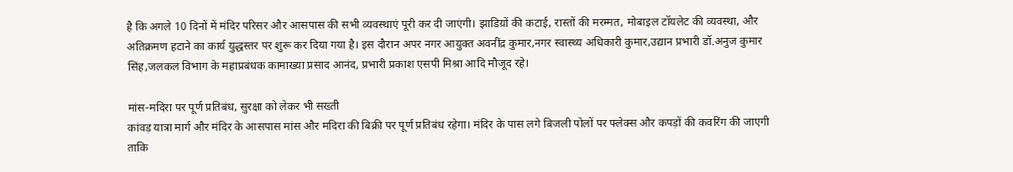है कि अगले 10 दिनों में मंदिर परिसर और आसपास की सभी व्यवस्थाएं पूरी कर दी जाएंगी। झाडिय़ों की कटाई, रास्तों की मरम्मत, मोबाइल टॉयलेट की व्यवस्था, और अतिक्रमण हटाने का कार्य युद्धस्तर पर शुरू कर दिया गया है। इस दौरान अपर नगर आयुक्त अवनींद्र कुमार,नगर स्वास्थ्य अधिकारी कुमार,उद्यान प्रभारी डॉ.अनुज कुमार सिंह,जलकल विभाग के महाप्रबंधक कामाख्या प्रसाद आनंद, प्रभारी प्रकाश एसपी मिश्रा आदि मौजूद रहे।

मांस-मदिरा पर पूर्ण प्रतिबंध, सुरक्षा को लेकर भी सख्ती
कांवड़ यात्रा मार्ग और मंदिर के आसपास मांस और मदिरा की बिक्री पर पूर्ण प्रतिबंध रहेगा। मंदिर के पास लगे बिजली पोलों पर फ्लेक्स और कपड़ों की कवरिंग की जाएगी ताकि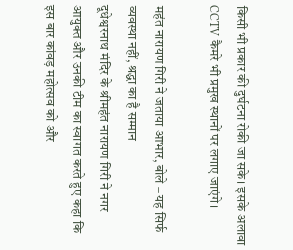किसी भी प्रकार की दुर्घटना रोकी जा सके। इसके अलावा CCTV कैमरे भी प्रमुख स्थानों पर लगाए जाएंगे।

महंत नारायण गिरी ने जताया आभार, बोले – यह सिर्फ व्यवस्था नहीं, श्रद्धा का है सम्मान
दूधेश्वरनाथ मंदिर के श्रीमहंत नारायण गिरी ने नगर आयुक्त और उनकी टीम का स्वागत करते हुए कहा कि इस बार कांवड़ महोत्सव को और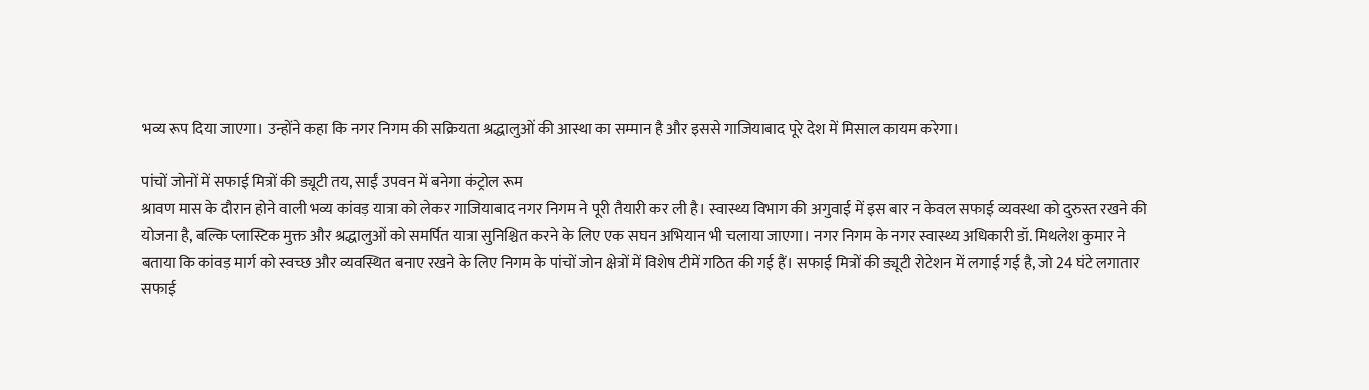भव्य रूप दिया जाएगा। उन्होंने कहा कि नगर निगम की सक्रियता श्रद्धालुओं की आस्था का सम्मान है और इससे गाजियाबाद पूरे देश में मिसाल कायम करेगा।

पांचों जोनों में सफाई मित्रों की ड्यूटी तय, साईं उपवन में बनेगा कंट्रोल रूम
श्रावण मास के दौरान होने वाली भव्य कांवड़ यात्रा को लेकर गाजियाबाद नगर निगम ने पूरी तैयारी कर ली है। स्वास्थ्य विभाग की अगुवाई में इस बार न केवल सफाई व्यवस्था को दुरुस्त रखने की योजना है, बल्कि प्लास्टिक मुक्त और श्रद्धालुओं को समर्पित यात्रा सुनिश्चित करने के लिए एक सघन अभियान भी चलाया जाएगा। नगर निगम के नगर स्वास्थ्य अधिकारी डॉ. मिथलेश कुमार ने बताया कि कांवड़ मार्ग को स्वच्छ और व्यवस्थित बनाए रखने के लिए निगम के पांचों जोन क्षेत्रों में विशेष टीमें गठित की गई हैं। सफाई मित्रों की ड्यूटी रोटेशन में लगाई गई है, जो 24 घंटे लगातार सफाई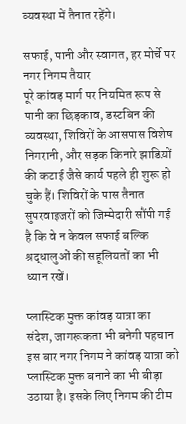व्यवस्था में तैनात रहेंगे।

सफाई, पानी और स्वागत, हर मोर्चे पर नगर निगम तैयार
पूरे कांवड़ मार्ग पर नियमित रूप से पानी का छिड़काव, डस्टबिन की व्यवस्था, शिविरों के आसपास विशेष निगरानी, और सड़क किनारे झाडिय़ों की कटाई जैसे कार्य पहले ही शुरू हो चुके हैं। शिविरों के पास तैनात सुपरवाइजरों को जिम्मेदारी सौंपी गई है कि वे न केवल सफाई बल्कि श्रद्धालुओं की सहूलियतों का भी ध्यान रखें।

प्लास्टिक मुक्त कांवड़ यात्रा का संदेश, जागरूकता भी बनेगी पहचान
इस बार नगर निगम ने कांवड़ यात्रा को प्लास्टिक मुक्त बनाने का भी बीड़ा उठाया है। इसके लिए निगम की टीम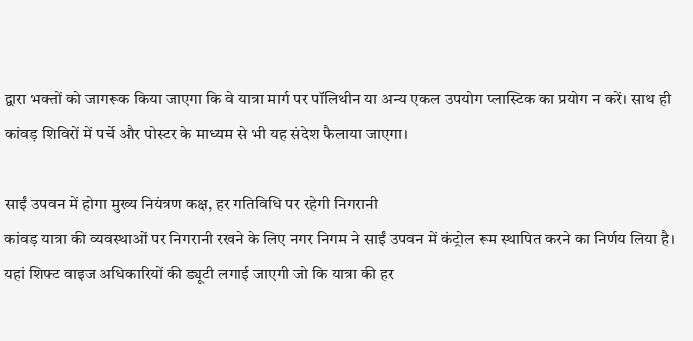द्वारा भक्तों को जागरूक किया जाएगा कि वे यात्रा मार्ग पर पॉलिथीन या अन्य एकल उपयोग प्लास्टिक का प्रयोग न करें। साथ ही कांवड़ शिविरों में पर्चे और पोस्टर के माध्यम से भी यह संदेश फैलाया जाएगा।

साईं उपवन में होगा मुख्य नियंत्रण कक्ष, हर गतिविधि पर रहेगी निगरानी
कांवड़ यात्रा की व्यवस्थाओं पर निगरानी रखने के लिए नगर निगम ने साईं उपवन में कंट्रोल रूम स्थापित करने का निर्णय लिया है। यहां शिफ्ट वाइज अधिकारियों की ड्यूटी लगाई जाएगी जो कि यात्रा की हर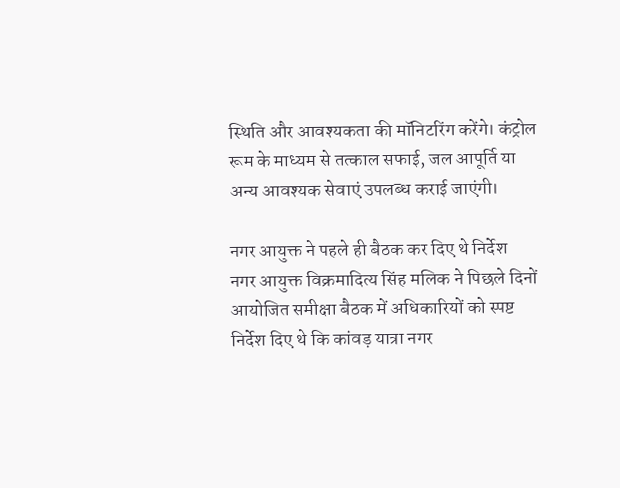स्थिति और आवश्यकता की मॉनिटरिंग करेंगे। कंट्रोल रूम के माध्यम से तत्काल सफाई, जल आपूर्ति या अन्य आवश्यक सेवाएं उपलब्ध कराई जाएंगी।

नगर आयुक्त ने पहले ही बैठक कर दिए थे निर्देश
नगर आयुक्त विक्रमादित्य सिंह मलिक ने पिछले दिनों आयोजित समीक्षा बैठक में अधिकारियों को स्पष्ट निर्देश दिए थे कि कांवड़ यात्रा नगर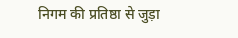निगम की प्रतिष्ठा से जुड़ा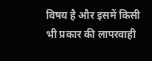विषय है और इसमें किसी भी प्रकार की लापरवाही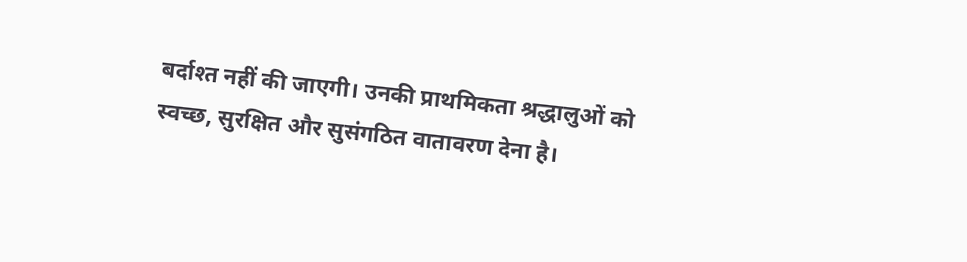बर्दाश्त नहीं की जाएगी। उनकी प्राथमिकता श्रद्धालुओं को स्वच्छ, सुरक्षित और सुसंगठित वातावरण देना है।